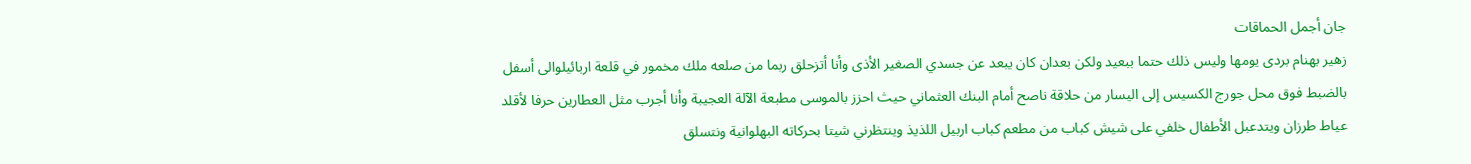جان أجمل الحماقات
زهير بهنام بردى يومها وليس ذلك حتما ببعيد ولكن بعدان كان يبعد عن جسدي الصغير الأذى وأنا أتزحلق ربما من صلعه ملك مخمور في قلعة اربائيلوالى أسفل بالضبط فوق محل جورج الكسيس إلى اليسار من حلاقة ناصح أمام البنك العثماني حيث احزز بالموسى مطبعة الآلة العجيبة وأنا أجرب مثل العطارين حرفا لأقلد عياط طرزان ويتدعبل الأطفال خلفي على شيش كباب من مطعم كباب اربيل اللذيذ وينتظرني شيتا بحركاته البهلوانية ونتسلق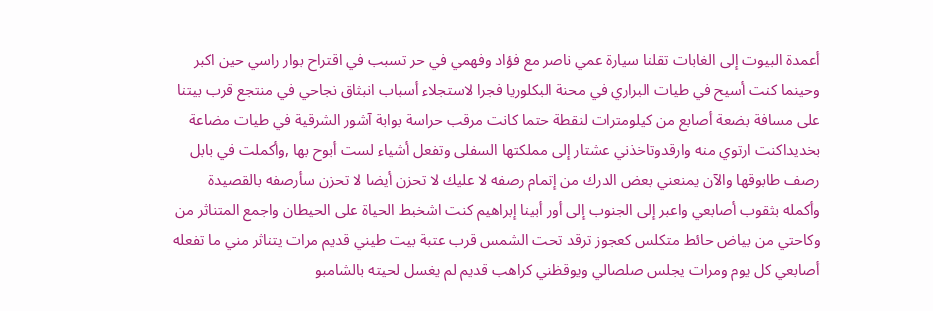أعمدة البيوت إلى الغابات تقلنا سيارة عمي ناصر مع فؤاد وفهمي في حر تسبب في اقتراح بوار راسي حين اكبر وحينما كنت أسيح في طيات البراري في محنة البكلوريا فجرا لاستجلاء أسباب انبثاق نجاحي في منتجع قرب بيتنا على مسافة بضعة أصابع من كيلومترات لنقطة حتما كانت مرقب حراسة بوابة آشور الشرقية في طيات مضاعة بخديداكنت ارتوي منه وارقدوتاخذني عشتار إلى مملكتها السفلى وتفعل أشياء لست أبوح بها ,وأكملت في بابل رصف طابوقها والآن يمنعني بعض الدرك من إتمام رصفه لا عليك لا تحزن أيضا لا تحزن سأرصفه بالقصيدة وأكمله بثقوب أصابعي واعبر إلى الجنوب إلى أور أبينا إبراهيم كنت اشخبط الحياة على الحيطان واجمع المتناثر من وكاحتي من بياض حائط متكلس كعجوز ترقد تحت الشمس قرب عتبة بيت طيني قديم مرات يتناثر مني ما تفعله أصابعي كل يوم ومرات يجلس صلصالي ويوقظني كراهب قديم لم يغسل لحيته بالشامبو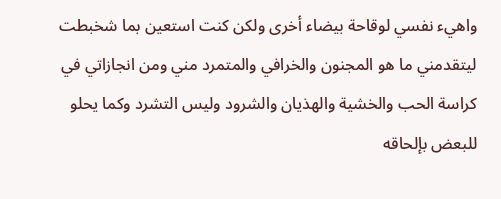واهيء نفسي لوقاحة بيضاء أخرى ولكن كنت استعين بما شخبطت ليتقدمني ما هو المجنون والخرافي والمتمرد مني ومن انجازاتي في كراسة الحب والخشية والهذيان والشرود وليس التشرد وكما يحلو للبعض بإلحاقه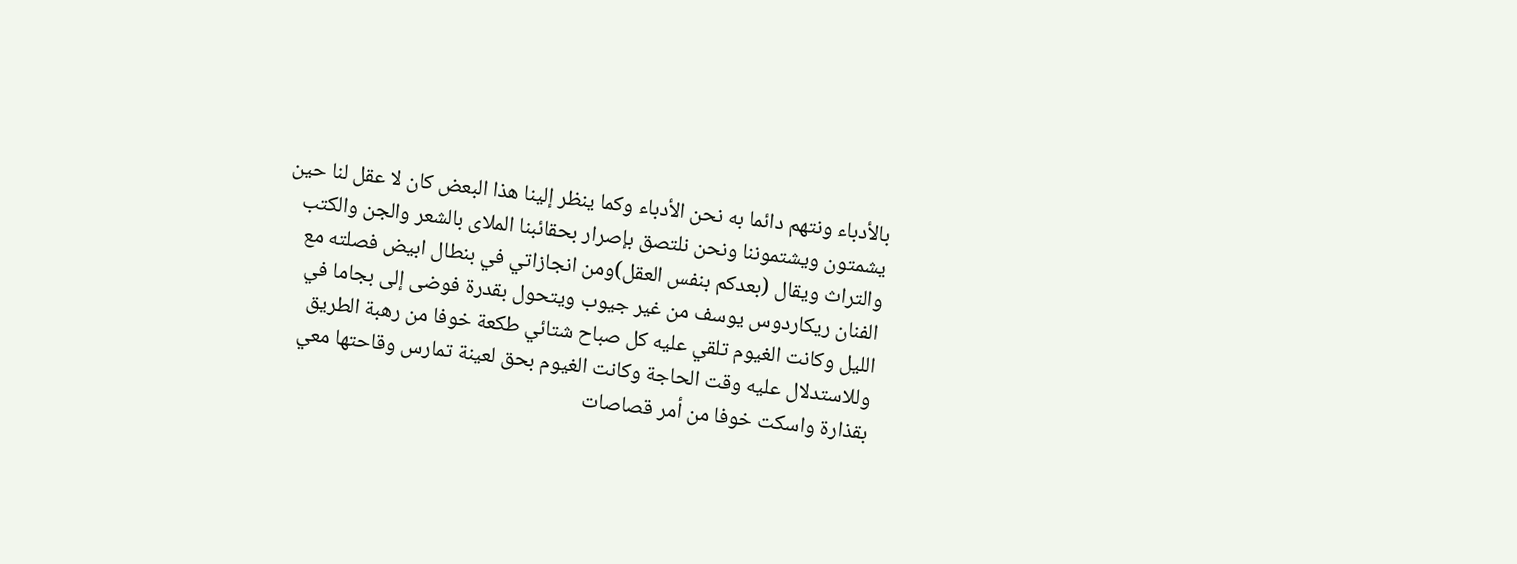بالأدباء ونتهم دائما به نحن الأدباء وكما ينظر إلينا هذا البعض كان لا عقل لنا حين يشمتون ويشتموننا ونحن نلتصق بإصرار بحقائبنا الملاى بالشعر والجن والكتب والتراث ويقال (بعدكم بنفس العقل)ومن انجازاتي في بنطال ابيض فصلته مع الفنان ريكاردوس يوسف من غير جيوب ويتحول بقدرة فوضى إلى بجاما في الليل وكانت الغيوم تلقي عليه كل صباح شتائي طكعة خوفا من رهبة الطريق وللاستدلال عليه وقت الحاجة وكانت الغيوم بحق لعينة تمارس وقاحتها معي بقذارة واسكت خوفا من أمر قصاصات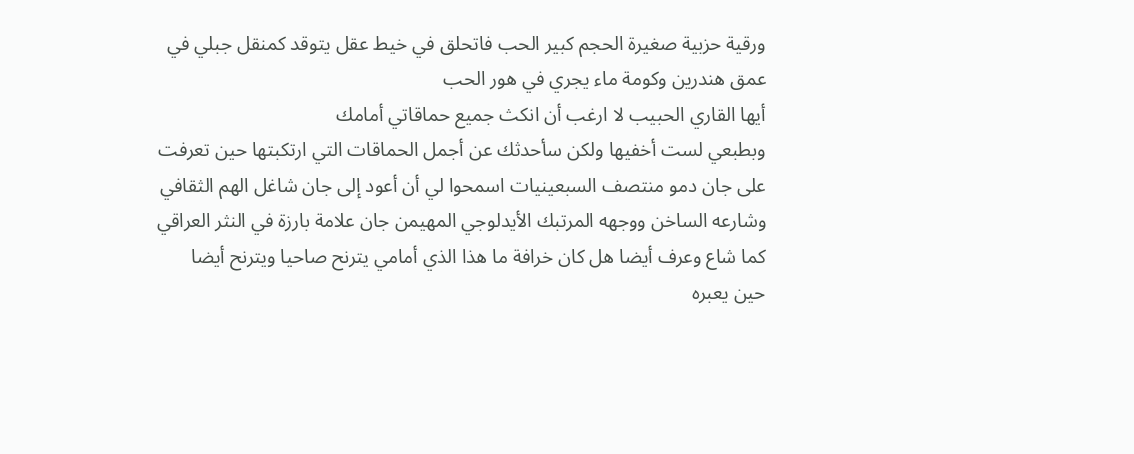ورقية حزبية صغيرة الحجم كبير الحب فاتحلق في خيط عقل يتوقد كمنقل جبلي في عمق هندرين وكومة ماء يجري في هور الحب
أيها القاري الحبيب لا ارغب أن انكث جميع حماقاتي أمامك
وبطبعي لست أخفيها ولكن سأحدثك عن أجمل الحماقات التي ارتكبتها حين تعرفت على جان دمو منتصف السبعينيات اسمحوا لي أن أعود إلى جان شاغل الهم الثقافي وشارعه الساخن ووجهه المرتبك الأيدلوجي المهيمن جان علامة بارزة في النثر العراقي كما شاع وعرف أيضا هل كان خرافة ما هذا الذي أمامي يترنح صاحيا ويترنح أيضا حين يعبره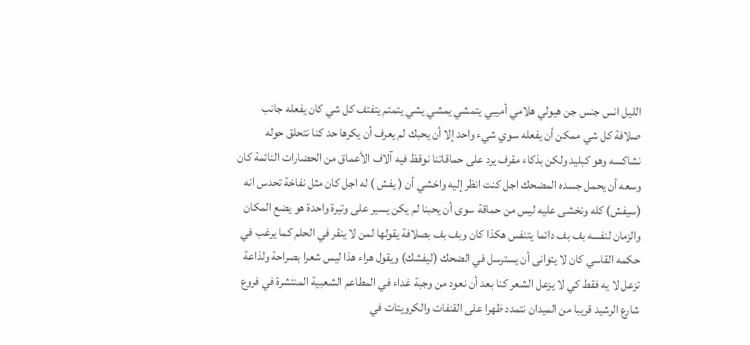الليل انس جنس جن هيولي هلامي أميبي يتمشي يمشي يشي يتمتم يتفتف كل شي كان يفعله جانب صلافة كل شي ممكن أن يفعله سوي شيء واحد إلا أن يحبك لم يعرف أن يكرها حد كنا نتحلق حوله نشاكسه وهو كبليد ولكن بذكاء مقرف يرد على حماقاتنا نوقظ فيه آلاف الأعماق من الحضارات النائمة كان وسعه أن يحمل جسده المضحك اجل كنت انظر إليه واخشي أن ( يفش ) له اجل كان مثل نفاخة تحدس انه (سيفش) كله ونخشى عليه ليس من حماقة سوى أن يحبنا لم يكن يسير على وتيرة واحدة هو يضع المكان والزمان لنفسه بف بف دائما يتنفس هكذا كان وبف بف بصلافة يقولها لمن لا ينقر في الحلم كما يرغب في حكمه القاسي كان لا يتوانى أن يسترسل في الضحك (ليفشك) ويقول هراء هذا ليس شعرا بصراحة ولذاعة تزعل لا يه فقط كي لا يزعل الشعر كنا بعد أن نعود من وجبة غداء في المطاعم الشعبية المنتشرة في فروع شارع الرشيد قريبا من الميدان نتمدد ظهرا على القنفات والكرويتات في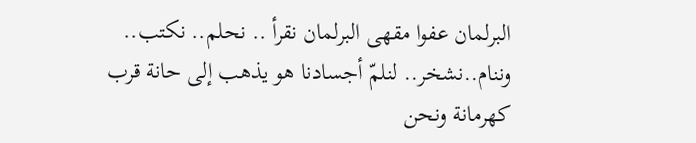البرلمان عفوا مقهى البرلمان نقرأ .. نحلم.. نكتب.. وننام..نشخر.. لنلمّ أجسادنا هو يذهب إلى حانة قرب كهرمانة ونحن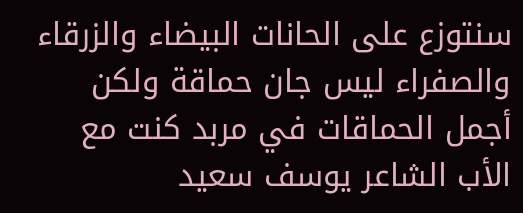سنتوزع على الحانات البيضاء والزرقاء والصفراء ليس جان حماقة ولكن أجمل الحماقات في مربد كنت مع الأب الشاعر يوسف سعيد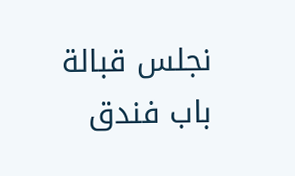نجلس قبالة باب فندق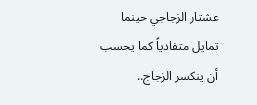عشتار الزجاجي حينما تمايل متفادياً كما يحسب أن ينكسر الزجاج..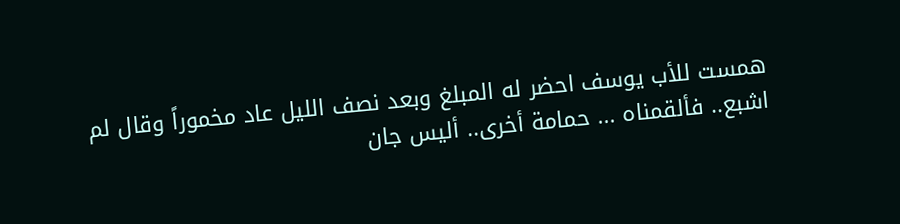همست للأب يوسف احضر له المبلغ وبعد نصف الليل عاد مخموراً وقال لم اشبع.. فألقمناه ... حمامة أخرى.. أليس جان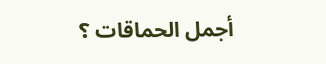أجمل الحماقات ؟